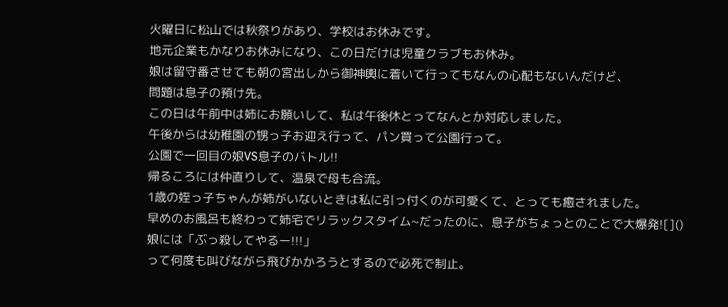火曜日に松山では秋祭りがあり、学校はお休みです。
地元企業もかなりお休みになり、この日だけは児童クラブもお休み。
娘は留守番させても朝の宮出しから御神輿に着いて行ってもなんの心配もないんだけど、
問題は息子の預け先。
この日は午前中は姉にお願いして、私は午後休とってなんとか対応しました。
午後からは幼稚園の甥っ子お迎え行って、パン買って公園行って。
公園で一回目の娘VS息子のバトル!!
帰るころには仲直りして、温泉で母も合流。
1歳の姪っ子ちゃんが姉がいないときは私に引っ付くのが可愛くて、とっても癒されました。
早めのお風呂も終わって姉宅でリラックスタイム~だったのに、息子がちょっとのことで大爆発![]()
娘には「ぶっ殺してやるー!!!」
って何度も叫びながら飛びかかろうとするので必死で制止。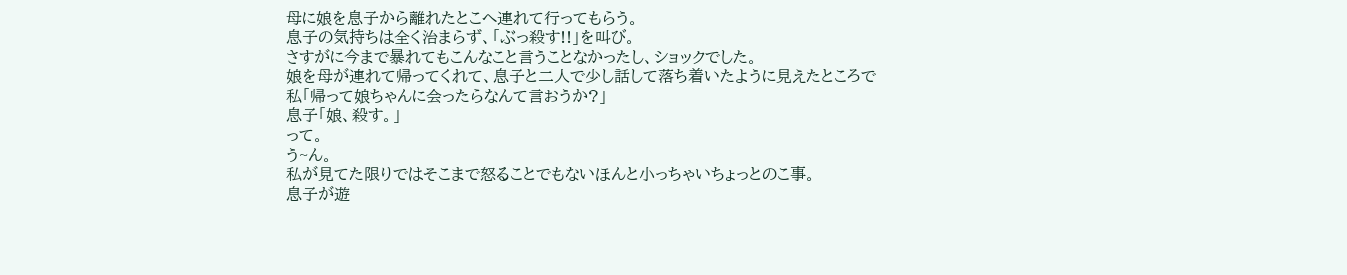母に娘を息子から離れたとこへ連れて行ってもらう。
息子の気持ちは全く治まらず、「ぶっ殺す!!」を叫び。
さすがに今まで暴れてもこんなこと言うことなかったし、ショックでした。
娘を母が連れて帰ってくれて、息子と二人で少し話して落ち着いたように見えたところで
私「帰って娘ちゃんに会ったらなんて言おうか?」
息子「娘、殺す。」
って。
う~ん。
私が見てた限りではそこまで怒ることでもないほんと小っちゃいちょっとのこ事。
息子が遊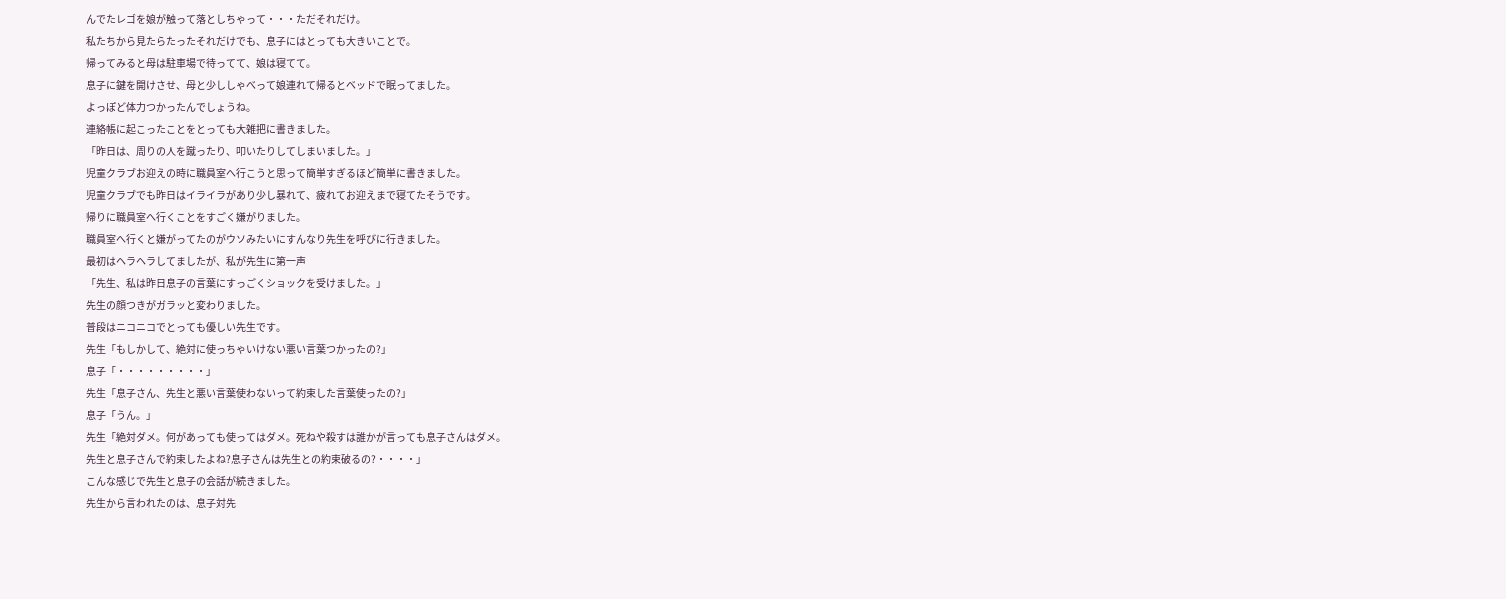んでたレゴを娘が触って落としちゃって・・・ただそれだけ。
私たちから見たらたったそれだけでも、息子にはとっても大きいことで。
帰ってみると母は駐車場で待ってて、娘は寝てて。
息子に鍵を開けさせ、母と少ししゃべって娘連れて帰るとベッドで眠ってました。
よっぽど体力つかったんでしょうね。
連絡帳に起こったことをとっても大雑把に書きました。
「昨日は、周りの人を蹴ったり、叩いたりしてしまいました。」
児童クラブお迎えの時に職員室へ行こうと思って簡単すぎるほど簡単に書きました。
児童クラブでも昨日はイライラがあり少し暴れて、疲れてお迎えまで寝てたそうです。
帰りに職員室へ行くことをすごく嫌がりました。
職員室へ行くと嫌がってたのがウソみたいにすんなり先生を呼びに行きました。
最初はヘラヘラしてましたが、私が先生に第一声
「先生、私は昨日息子の言葉にすっごくショックを受けました。」
先生の顔つきがガラッと変わりました。
普段はニコニコでとっても優しい先生です。
先生「もしかして、絶対に使っちゃいけない悪い言葉つかったの?」
息子「・・・・・・・・・」
先生「息子さん、先生と悪い言葉使わないって約束した言葉使ったの?」
息子「うん。」
先生「絶対ダメ。何があっても使ってはダメ。死ねや殺すは誰かが言っても息子さんはダメ。
先生と息子さんで約束したよね?息子さんは先生との約束破るの?・・・・」
こんな感じで先生と息子の会話が続きました。
先生から言われたのは、息子対先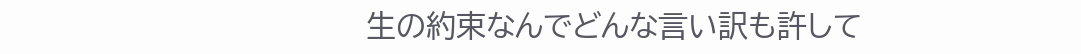生の約束なんでどんな言い訳も許して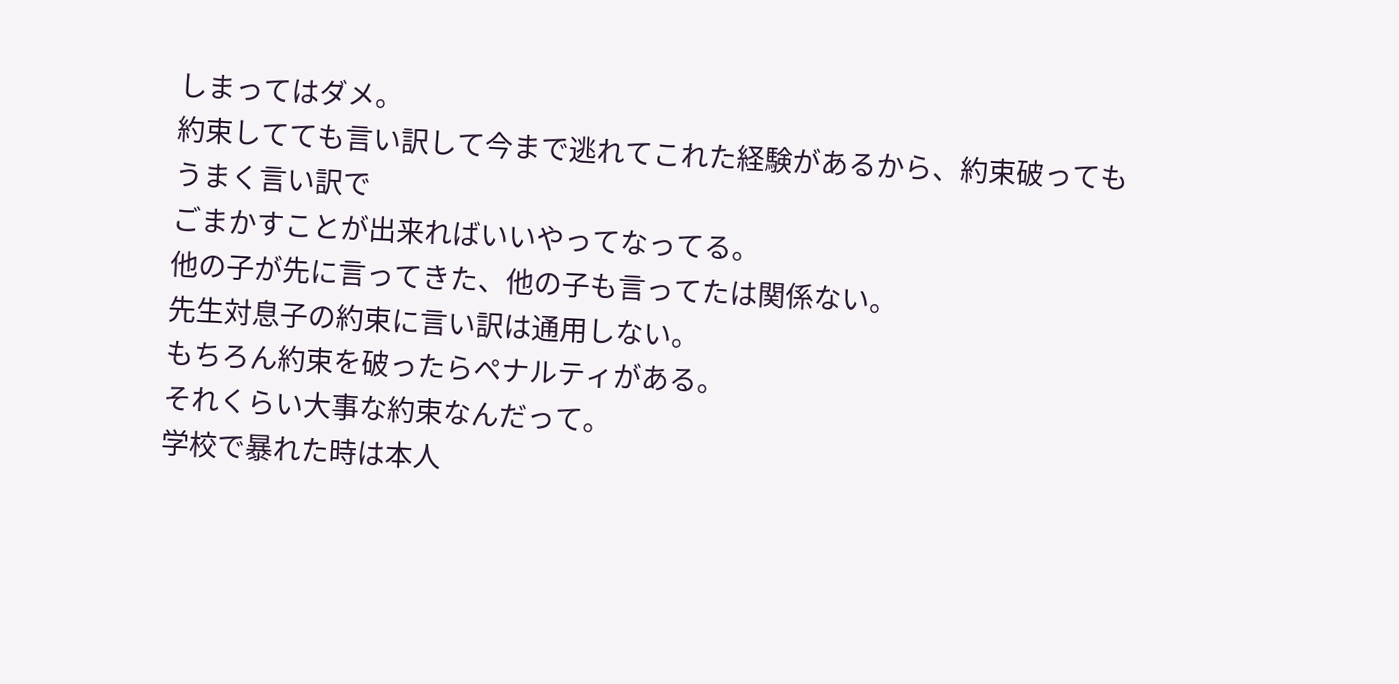しまってはダメ。
約束してても言い訳して今まで逃れてこれた経験があるから、約束破ってもうまく言い訳で
ごまかすことが出来ればいいやってなってる。
他の子が先に言ってきた、他の子も言ってたは関係ない。
先生対息子の約束に言い訳は通用しない。
もちろん約束を破ったらペナルティがある。
それくらい大事な約束なんだって。
学校で暴れた時は本人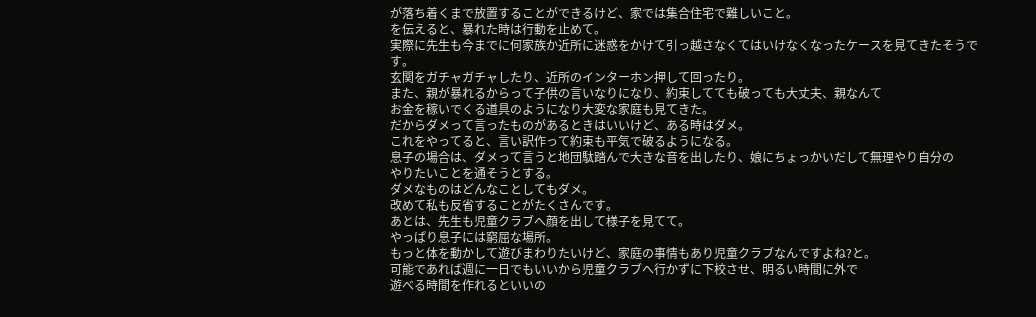が落ち着くまで放置することができるけど、家では集合住宅で難しいこと。
を伝えると、暴れた時は行動を止めて。
実際に先生も今までに何家族か近所に迷惑をかけて引っ越さなくてはいけなくなったケースを見てきたそうです。
玄関をガチャガチャしたり、近所のインターホン押して回ったり。
また、親が暴れるからって子供の言いなりになり、約束してても破っても大丈夫、親なんて
お金を稼いでくる道具のようになり大変な家庭も見てきた。
だからダメって言ったものがあるときはいいけど、ある時はダメ。
これをやってると、言い訳作って約束も平気で破るようになる。
息子の場合は、ダメって言うと地団駄踏んで大きな音を出したり、娘にちょっかいだして無理やり自分の
やりたいことを通そうとする。
ダメなものはどんなことしてもダメ。
改めて私も反省することがたくさんです。
あとは、先生も児童クラブへ顔を出して様子を見てて。
やっぱり息子には窮屈な場所。
もっと体を動かして遊びまわりたいけど、家庭の事情もあり児童クラブなんですよね?と。
可能であれば週に一日でもいいから児童クラブへ行かずに下校させ、明るい時間に外で
遊べる時間を作れるといいの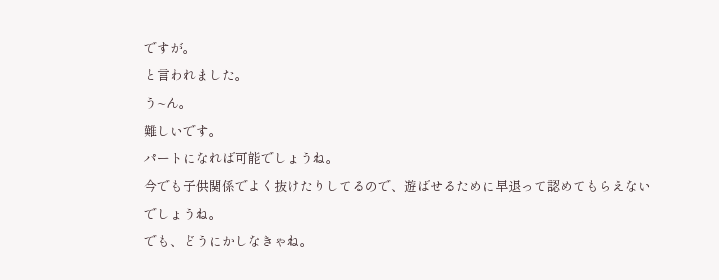ですが。
と言われました。
う~ん。
難しいです。
パートになれば可能でしょうね。
今でも子供関係でよく抜けたりしてるので、遊ばせるために早退って認めてもらえない
でしょうね。
でも、どうにかしなきゃね。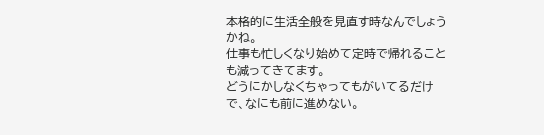本格的に生活全般を見直す時なんでしょうかね。
仕事も忙しくなり始めて定時で帰れることも減ってきてます。
どうにかしなくちゃってもがいてるだけで、なにも前に進めない。